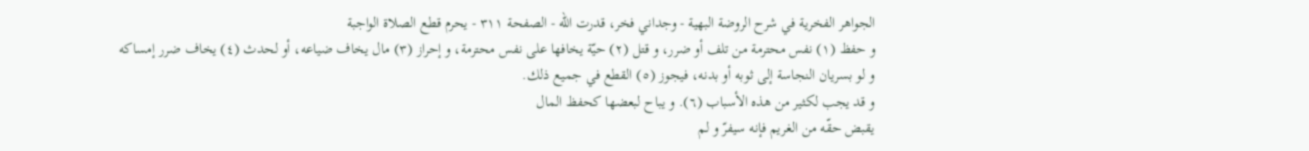الجواهر الفخرية في شرح الروضة البهية - وجداني فخر، قدرت الله - الصفحة ٣١١ - يحرم قطع الصلاة الواجبة
و حفظ (١) نفس محترمة من تلف أو ضرر، و قتل (٢) حيّة يخافها على نفس محترمة، و إحراز (٣) مال يخاف ضياعه، أو لحدث (٤) يخاف ضرر إمساكه و لو بسريان النجاسة إلى ثوبه أو بدنه، فيجوز (٥) القطع في جميع ذلك.
و قد يجب لكثير من هذه الأسباب (٦). و يباح لبعضها كحفظ المال
يقبض حقّه من الغريم فإنه سيفرّ و لم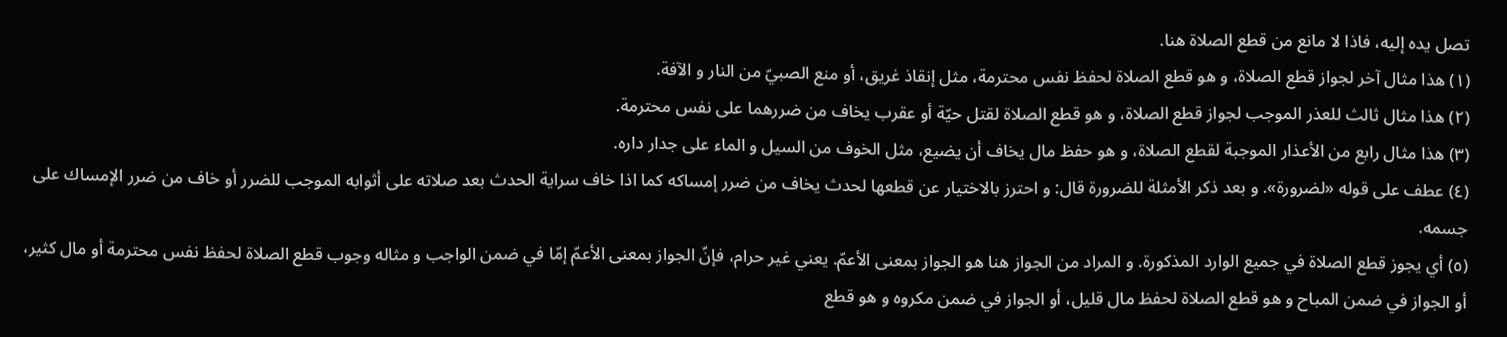تصل يده إليه، فاذا لا مانع من قطع الصلاة هنا.
(١) هذا مثال آخر لجواز قطع الصلاة، و هو قطع الصلاة لحفظ نفس محترمة، مثل إنقاذ غريق، أو منع الصبيّ من النار و الآفة.
(٢) هذا مثال ثالث للعذر الموجب لجواز قطع الصلاة، و هو قطع الصلاة لقتل حيّة أو عقرب يخاف من ضررهما على نفس محترمة.
(٣) هذا مثال رابع من الأعذار الموجبة لقطع الصلاة، و هو حفظ مال يخاف أن يضيع، مثل الخوف من السيل و الماء على جدار داره.
(٤) عطف على قوله «لضرورة». و بعد ذكر الأمثلة للضرورة قال: و احترز بالاختيار عن قطعها لحدث يخاف من ضرر إمساكه كما اذا خاف سراية الحدث بعد صلاته على أثوابه الموجب للضرر أو خاف من ضرر الإمساك على جسمه.
(٥) أي يجوز قطع الصلاة في جميع الوارد المذكورة. و المراد من الجواز هنا هو الجواز بمعنى الأعمّ. يعني غير حرام، فإنّ الجواز بمعنى الأعمّ إمّا في ضمن الواجب و مثاله وجوب قطع الصلاة لحفظ نفس محترمة أو مال كثير، أو الجواز في ضمن المباح و هو قطع الصلاة لحفظ مال قليل، أو الجواز في ضمن مكروه و هو قطع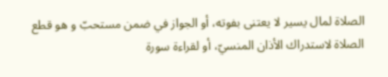الصلاة لمال يسير لا يعتنى بفوته، أو الجواز في ضمن مستحبّ و هو قطع الصلاة لاستدراك الأذان المنسيّ، أو لقراءة سورة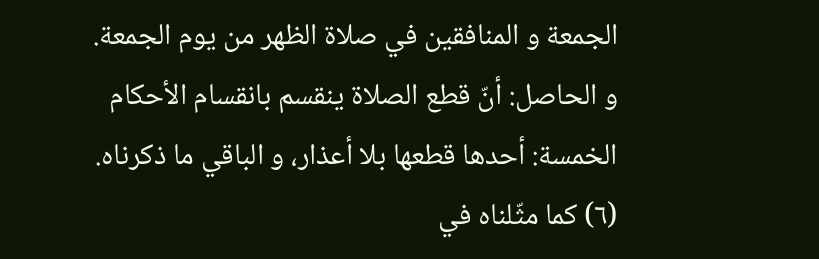الجمعة و المنافقين في صلاة الظهر من يوم الجمعة.
و الحاصل: أنّ قطع الصلاة ينقسم بانقسام الأحكام الخمسة: أحدها قطعها بلا أعذار، و الباقي ما ذكرناه.
(٦) كما مثّلناه في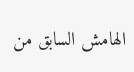الهامش السابق من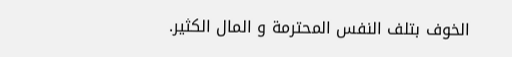الخوف بتلف النفس المحترمة و المال الكثير.